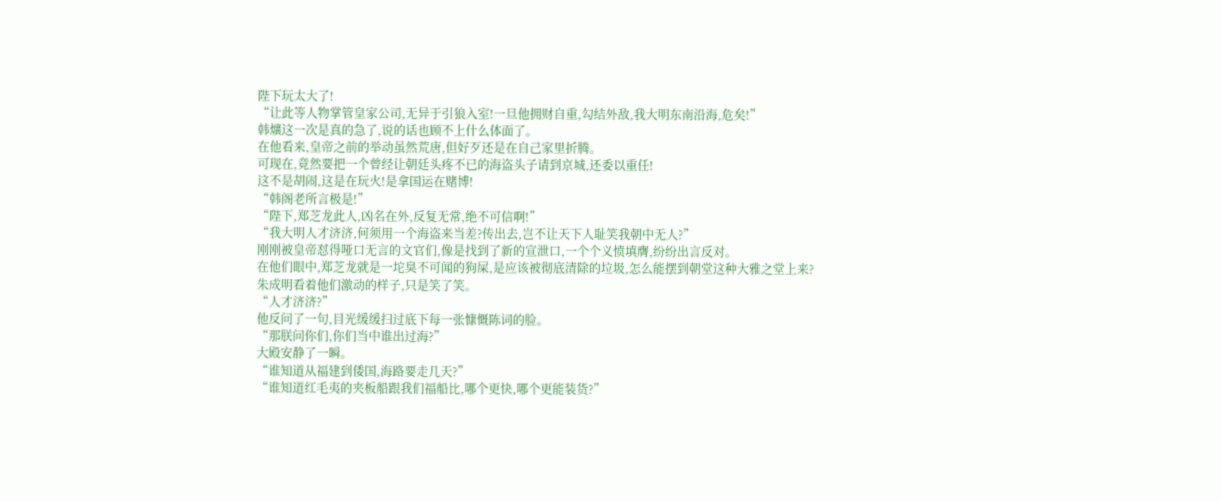陛下玩太大了!
“让此等人物掌管皇家公司,无异于引狼入室!一旦他拥财自重,勾结外敌,我大明东南沿海,危矣!”
韩爌这一次是真的急了,说的话也顾不上什么体面了。
在他看来,皇帝之前的举动虽然荒唐,但好歹还是在自己家里折腾。
可现在,竟然要把一个曾经让朝廷头疼不已的海盗头子请到京城,还委以重任!
这不是胡闹,这是在玩火!是拿国运在赌博!
“韩阁老所言极是!”
“陛下,郑芝龙此人,凶名在外,反复无常,绝不可信啊!”
“我大明人才济济,何须用一个海盗来当差?传出去,岂不让天下人耻笑我朝中无人?”
刚刚被皇帝怼得哑口无言的文官们,像是找到了新的宣泄口,一个个义愤填膺,纷纷出言反对。
在他们眼中,郑芝龙就是一坨臭不可闻的狗屎,是应该被彻底清除的垃圾,怎么能摆到朝堂这种大雅之堂上来?
朱成明看着他们激动的样子,只是笑了笑。
“人才济济?”
他反问了一句,目光缓缓扫过底下每一张慷慨陈词的脸。
“那朕问你们,你们当中谁出过海?”
大殿安静了一瞬。
“谁知道从福建到倭国,海路要走几天?”
“谁知道红毛夷的夹板船跟我们福船比,哪个更快,哪个更能装货?”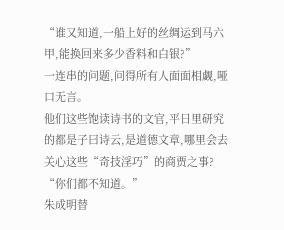“谁又知道,一船上好的丝绸运到马六甲,能换回来多少香料和白银?”
一连串的问题,问得所有人面面相觑,哑口无言。
他们这些饱读诗书的文官,平日里研究的都是子曰诗云,是道德文章,哪里会去关心这些“奇技淫巧”的商贾之事?
“你们都不知道。”
朱成明替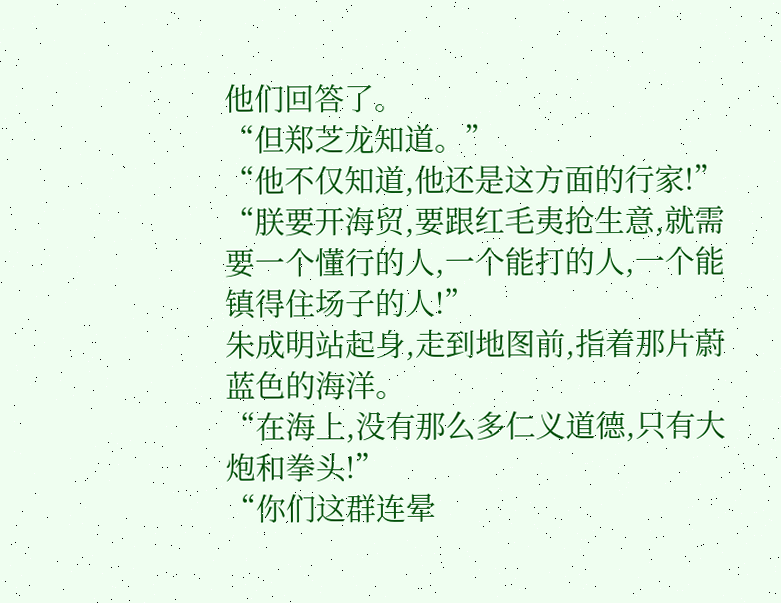他们回答了。
“但郑芝龙知道。”
“他不仅知道,他还是这方面的行家!”
“朕要开海贸,要跟红毛夷抢生意,就需要一个懂行的人,一个能打的人,一个能镇得住场子的人!”
朱成明站起身,走到地图前,指着那片蔚蓝色的海洋。
“在海上,没有那么多仁义道德,只有大炮和拳头!”
“你们这群连晕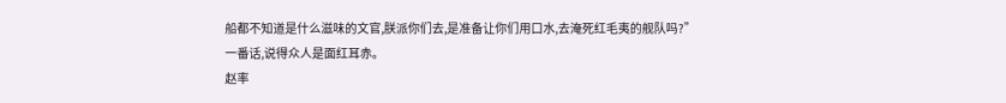船都不知道是什么滋味的文官,朕派你们去,是准备让你们用口水,去淹死红毛夷的舰队吗?”
一番话,说得众人是面红耳赤。
赵率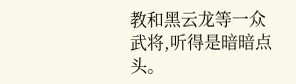教和黑云龙等一众武将,听得是暗暗点头。